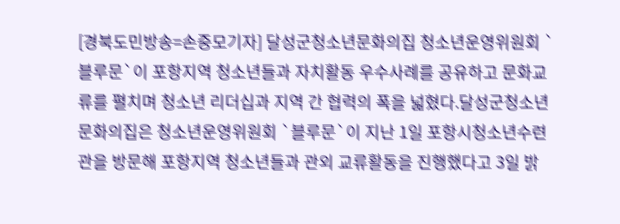[경북도민방송=손중모기자] 달성군청소년문화의집 청소년운영위원회 `블루문`이 포항지역 청소년들과 자치활동 우수사례를 공유하고 문화교류를 펼치며 청소년 리더십과 지역 간 협력의 폭을 넓혔다.달성군청소년문화의집은 청소년운영위원회 `블루문`이 지난 1일 포항시청소년수련관을 방문해 포항지역 청소년들과 관외 교류활동을 진행했다고 3일 밝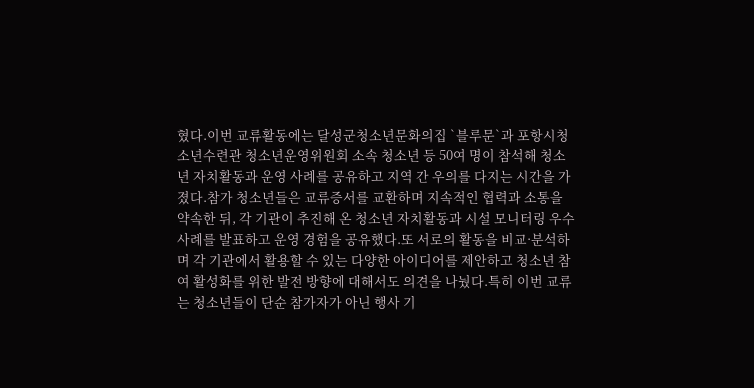혔다.이번 교류활동에는 달성군청소년문화의집 `블루문`과 포항시청소년수련관 청소년운영위원회 소속 청소년 등 50여 명이 참석해 청소년 자치활동과 운영 사례를 공유하고 지역 간 우의를 다지는 시간을 가졌다.참가 청소년들은 교류증서를 교환하며 지속적인 협력과 소통을 약속한 뒤, 각 기관이 추진해 온 청소년 자치활동과 시설 모니터링 우수사례를 발표하고 운영 경험을 공유했다.또 서로의 활동을 비교·분석하며 각 기관에서 활용할 수 있는 다양한 아이디어를 제안하고 청소년 참여 활성화를 위한 발전 방향에 대해서도 의견을 나눴다.특히 이번 교류는 청소년들이 단순 참가자가 아닌 행사 기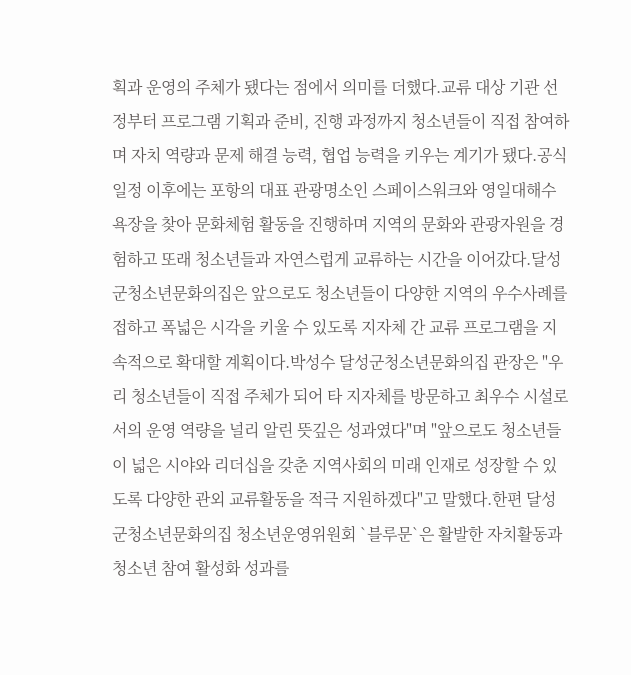획과 운영의 주체가 됐다는 점에서 의미를 더했다.교류 대상 기관 선정부터 프로그램 기획과 준비, 진행 과정까지 청소년들이 직접 참여하며 자치 역량과 문제 해결 능력, 협업 능력을 키우는 계기가 됐다.공식 일정 이후에는 포항의 대표 관광명소인 스페이스워크와 영일대해수욕장을 찾아 문화체험 활동을 진행하며 지역의 문화와 관광자원을 경험하고 또래 청소년들과 자연스럽게 교류하는 시간을 이어갔다.달성군청소년문화의집은 앞으로도 청소년들이 다양한 지역의 우수사례를 접하고 폭넓은 시각을 키울 수 있도록 지자체 간 교류 프로그램을 지속적으로 확대할 계획이다.박성수 달성군청소년문화의집 관장은 "우리 청소년들이 직접 주체가 되어 타 지자체를 방문하고 최우수 시설로서의 운영 역량을 널리 알린 뜻깊은 성과였다"며 "앞으로도 청소년들이 넓은 시야와 리더십을 갖춘 지역사회의 미래 인재로 성장할 수 있도록 다양한 관외 교류활동을 적극 지원하겠다"고 말했다.한편 달성군청소년문화의집 청소년운영위원회 `블루문`은 활발한 자치활동과 청소년 참여 활성화 성과를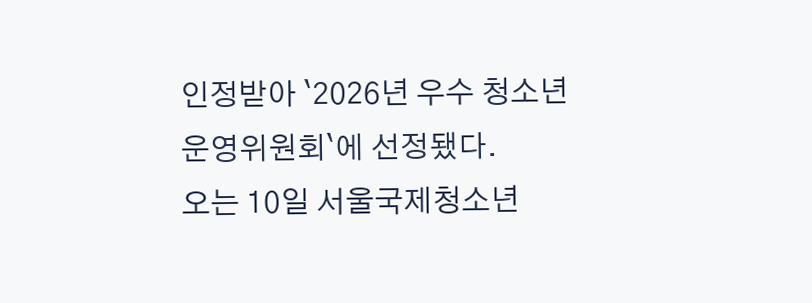인정받아 `2026년 우수 청소년운영위원회`에 선정됐다.
오는 10일 서울국제청소년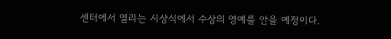센터에서 열리는 시상식에서 수상의 영예를 안을 예정이다.